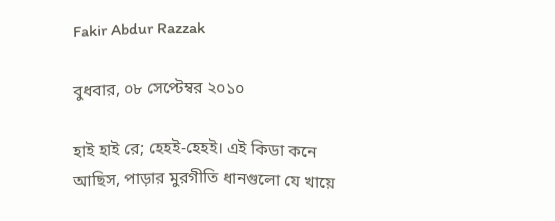Fakir Abdur Razzak

বুধবার, ০৮ সেপ্টেম্বর ২০১০

হাই হাই রে; হেহই-হেহই। এই কিডা কনে আছিস, পাড়ার মুরগীতি ধানগুলো যে খায়ে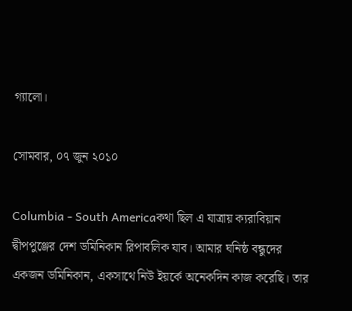গ্যালো।

সোমবার, ০৭ জুন ২০১০

Columbia - South Americaকথা ছিল এ যাত্রায় ক্যরাবিয়ান দ্বীপপুঞ্জের দেশ ডমিনিকান রিপাবলিক যাব। আমার ঘনিষ্ঠ বন্ধুদের একজন ডমিনিকান, একসাথে নিউ ইয়র্কে অনেকদিন কাজ করেছি। তার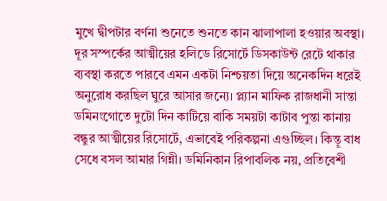মুখে দ্বীপটার বর্ণনা শুনেতে শুনতে কান ঝালাপালা হওয়ার অবস্থা। দূর সস্পর্কের আত্মীয়ের হলিডে রিসোর্টে ডিসকাউন্ট রেটে থাকার ব্যবস্থা করতে পারবে এমন একটা নিশ্চয়তা দিয়ে অনেকদিন ধরেই অনুরোধ করছিল ঘুরে আসার জন্যে। প্ল্যান মাফিক রাজধানী সান্তা ডমিনংগোতে দুটো দিন কাটিয়ে বাকি সময়টা কাটাব পুন্তা কানায় বন্ধুর আত্মীয়ের রিসোর্টে, এভাবেই পরিকল্পনা এগুচ্ছিল। কিন্তূ বাধ সেধে বসল আমার গিন্নী। ডমিনিকান রিপাবলিক নয়, প্রতিবেশী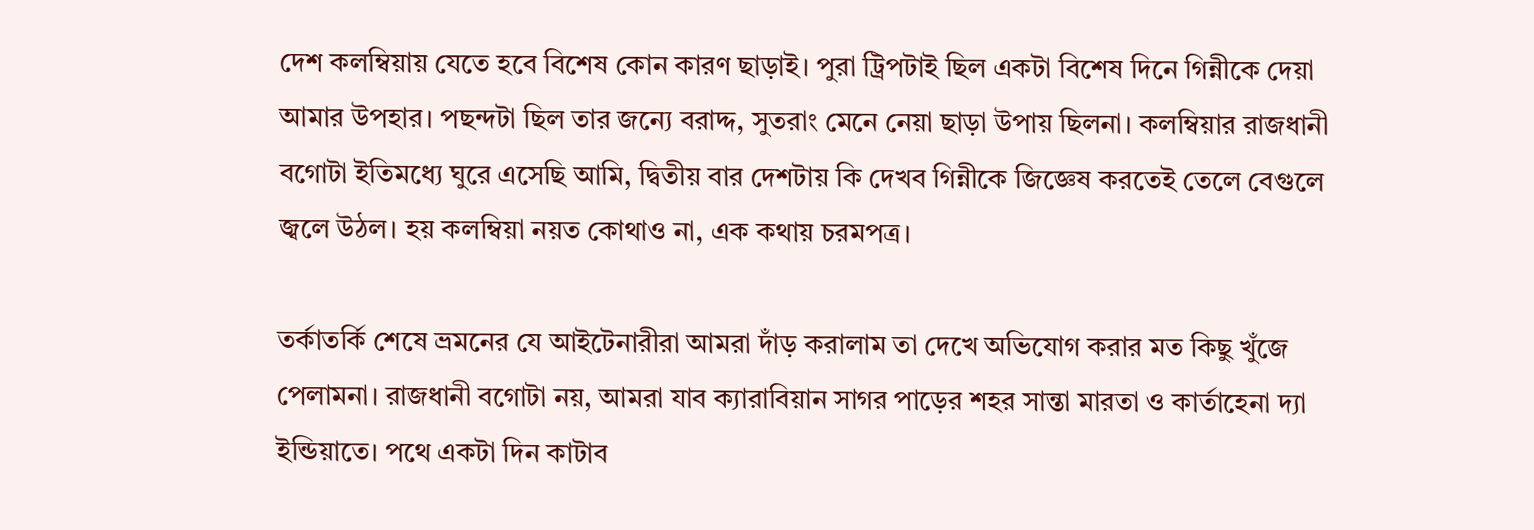দেশ কলম্বিয়ায় যেতে হবে বিশেষ কোন কারণ ছাড়াই। পুরা ট্রিপটাই ছিল একটা বিশেষ দিনে গিন্নীকে দেয়া আমার উপহার। পছন্দটা ছিল তার জন্যে বরাদ্দ, সুতরাং মেনে নেয়া ছাড়া উপায় ছিলনা। কলম্বিয়ার রাজধানী বগোটা ইতিমধ্যে ঘুরে এসেছি আমি, দ্বিতীয় বার দেশটায় কি দেখব গিন্নীকে জিজ্ঞেষ করতেই তেলে বেগুলে জ্বলে উঠল। হয় কলম্বিয়া নয়ত কোথাও না, এক কথায় চরমপত্র।

তর্কাতর্কি শেষে ভ্রমনের যে আইটেনারীরা আমরা দাঁড় করালাম তা দেখে অভিযোগ করার মত কিছু খুঁজে পেলামনা। রাজধানী বগোটা নয়, আমরা যাব ক্যারাবিয়ান সাগর পাড়ের শহর সান্তা মারতা ও কার্তাহেনা দ্যা ইন্ডিয়াতে। পথে একটা দিন কাটাব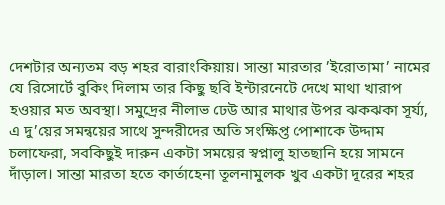দেশটার অন্যতম বড় শহর বারাংকিয়ায়। সান্তা মারতার ’ইরোতামা’ নামের যে রিসোর্টে বুকিং দিলাম তার কিছু ছবি ইন্টারনেটে দেখে মাথা খারাপ হওয়ার মত অবস্থা। সমুদ্রের নীলাভ ঢেউ আর মাথার উপর ঝকঝকা সূর্য্য, এ দু’য়ের সমন্বয়ের সাথে সুন্দরীদের অতি সংক্ষিপ্ত পোশাকে উদ্দাম চলাফেরা, সবকিছুই দারুন একটা সময়ের স্বপ্নালু হাতছানি হয়ে সামনে দাঁড়াল। সান্তা মারতা হতে কার্তাহেনা তূলনামুলক খুব একটা দূরের শহর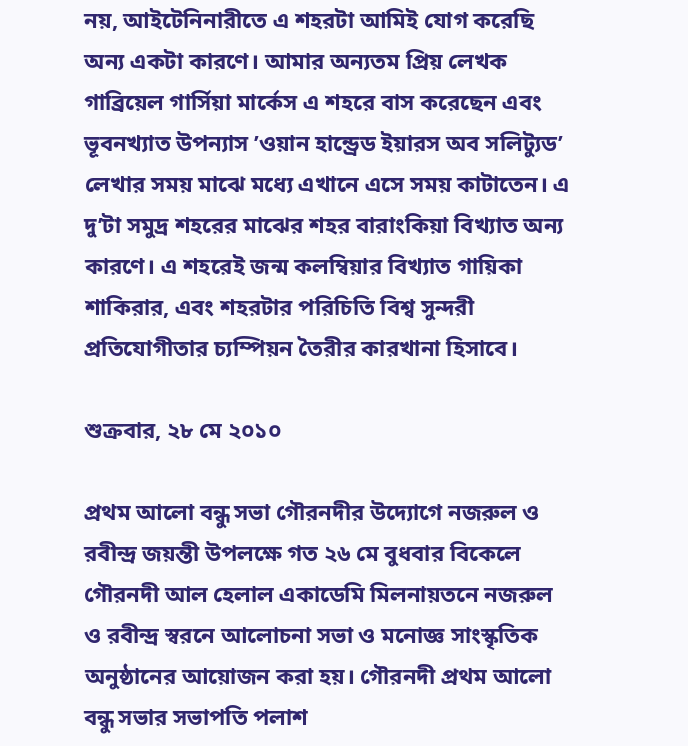নয়, আইটেনিনারীতে এ শহরটা আমিই যোগ করেছি অন্য একটা কারণে। আমার অন্যতম প্রিয় লেখক গাব্রিয়েল গার্সিয়া মার্কেস এ শহরে বাস করেছেন এবং ভূবনখ্যাত উপন্যাস ’ওয়ান হান্ড্রেড ইয়ারস অব সলিট্যুড’ লেখার সময় মাঝে মধ্যে এখানে এসে সময় কাটাতেন। এ দু’টা সমুদ্র শহরের মাঝের শহর বারাংকিয়া বিখ্যাত অন্য কারণে। এ শহরেই জন্ম কলম্বিয়ার বিখ্যাত গায়িকা শাকিরার, এবং শহরটার পরিচিতি বিশ্ব সুন্দরী প্রতিযোগীতার চ্যম্পিয়ন তৈরীর কারখানা হিসাবে।

শুক্রবার, ২৮ মে ২০১০

প্রথম আলো বন্ধু সভা গৌরনদীর উদ্যোগে নজরুল ও রবীন্দ্র জয়ন্তী উপলক্ষে গত ২৬ মে বুধবার বিকেলে গৌরনদী আল হেলাল একাডেমি মিলনায়তনে নজরুল ও রবীন্দ্র স্বরনে আলোচনা সভা ও মনোজ্ঞ সাংস্কৃতিক অনুষ্ঠানের আয়োজন করা হয়। গৌরনদী প্রথম আলো বন্ধু সভার সভাপতি পলাশ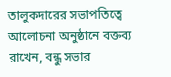তালুকদারের সভাপতিত্বে আলোচনা অনুষ্ঠানে বক্তব্য রাখেন, বন্ধু সভার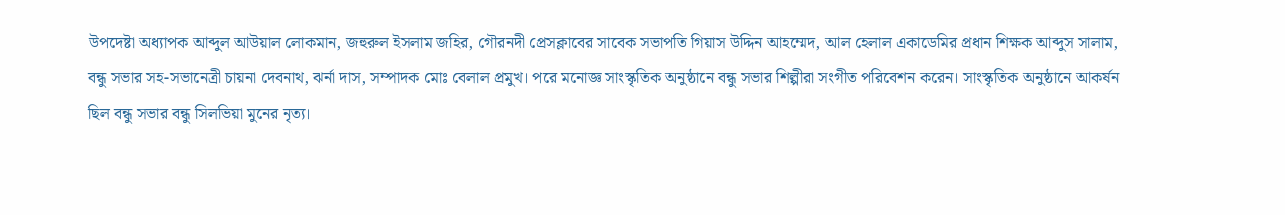উপদেষ্টা অধ্যাপক আব্দুল আউয়াল লোকমান, জহুরুল ইসলাম জহির, গৌরনদী প্রেসক্লাবের সাবেক সভাপতি গিয়াস উদ্দিন আহম্মেদ, আল হেলাল একাডেমির প্রধান শিক্ষক আব্দুস সালাম, বন্ধু সভার সহ-সভানেত্রী চায়না দেবনাথ, ঝর্না দাস, সম্পাদক মোঃ বেলাল প্রমুখ। পরে মনোজ্ঞ সাংস্কৃতিক অনুষ্ঠানে বন্ধু সভার শিল্পীরা সংগীত পরিবেশন করেন। সাংস্কৃতিক অনুষ্ঠানে আকর্ষন ছিল বন্ধু সভার বন্ধু সিলভিয়া মুনের নৃত্য।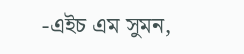-এইচ এম সুমন,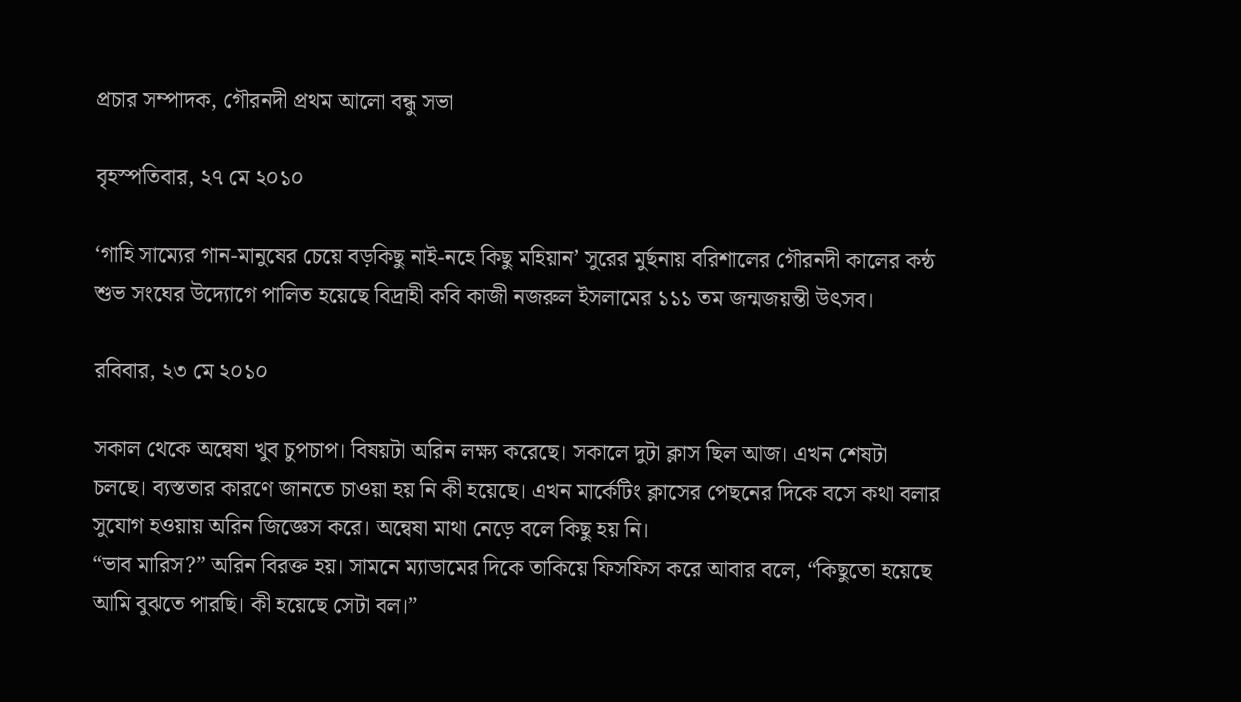প্রচার সম্পাদক, গৌরনদী প্রথম আলো বন্ধু সভা

বৃহস্পতিবার, ২৭ মে ২০১০

‘গাহি সাম্যের গান-মানুষের চেয়ে বড়কিছু নাই-নহে কিছু মহিয়ান’ সুরের মুর্ছনায় বরিশালের গৌরনদী কালের কন্ঠ শুভ সংঘের উদ্যোগে পালিত হয়েছে বিদ্রাহী কবি কাজী নজরুল ইসলামের ১১১ তম জন্মজয়ন্তী উৎসব।

রবিবার, ২৩ মে ২০১০

সকাল থেকে অন্বেষা খুব চুপচাপ। বিষয়টা অরিন লক্ষ্য করেছে। সকালে দুটা ক্লাস ছিল আজ। এখন শেষটা চলছে। ব্যস্ততার কারণে জানতে চাওয়া হয় নি কী হয়েছে। এখন মার্কেটিং ক্লাসের পেছনের দিকে বসে কথা বলার সুযোগ হওয়ায় অরিন জিজ্ঞেস করে। অন্বেষা মাথা নেড়ে বলে কিছু হয় নি।
“ভাব মারিস?” অরিন বিরক্ত হয়। সামনে ম্যাডামের দিকে তাকিয়ে ফিসফিস করে আবার বলে, “কিছুতো হয়েছে আমি বুঝতে পারছি। কী হয়েছে সেটা বল।”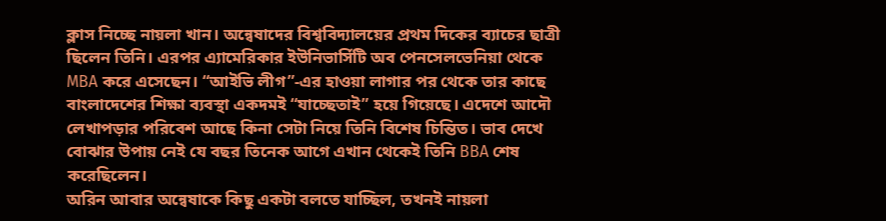ক্লাস নিচ্ছে নায়লা খান। অন্বেষাদের বিশ্ববিদ্যালয়ের প্রথম দিকের ব্যাচের ছাত্রী ছিলেন তিনি। এরপর এ্যামেরিকার ইউনিভার্সিটি অব পেনসেলভেনিয়া থেকে MBA করে এসেছেন। “আইভি লীগ”-এর হাওয়া লাগার পর থেকে তার কাছে বাংলাদেশের শিক্ষা ব্যবস্থা একদমই “যাচ্ছেতাই” হয়ে গিয়েছে। এদেশে আদৌ লেখাপড়ার পরিবেশ আছে কিনা সেটা নিয়ে তিনি বিশেষ চিন্তিত। ভাব দেখে বোঝার উপায় নেই যে বছর তিনেক আগে এখান থেকেই তিনি BBA শেষ করেছিলেন।
অরিন আবার অন্বেষাকে কিছু একটা বলতে যাচ্ছিল, তখনই নায়লা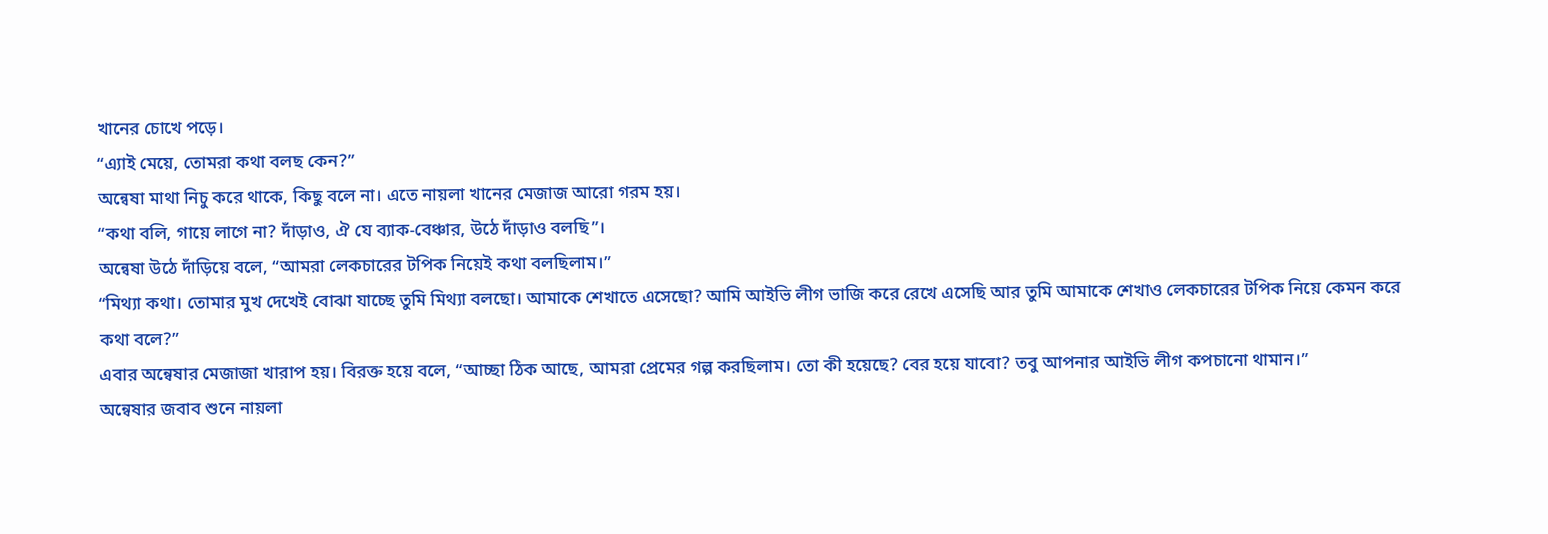খানের চোখে পড়ে।
“এ্যাই মেয়ে, তোমরা কথা বলছ কেন?”
অন্বেষা মাথা নিচু করে থাকে, কিছু বলে না। এতে নায়লা খানের মেজাজ আরো গরম হয়।
“কথা বলি, গায়ে লাগে না? দাঁড়াও, ঐ যে ব্যাক-বেঞ্চার, উঠে দাঁড়াও বলছি”।
অন্বেষা উঠে দাঁড়িয়ে বলে, “আমরা লেকচারের টপিক নিয়েই কথা বলছিলাম।”
“মিথ্যা কথা। তোমার মুখ দেখেই বোঝা যাচ্ছে তুমি মিথ্যা বলছো। আমাকে শেখাতে এসেছো? আমি আইভি লীগ ভাজি করে রেখে এসেছি আর তুমি আমাকে শেখাও লেকচারের টপিক নিয়ে কেমন করে কথা বলে?”
এবার অন্বেষার মেজাজা খারাপ হয়। বিরক্ত হয়ে বলে, “আচ্ছা ঠিক আছে, আমরা প্রেমের গল্প করছিলাম। তো কী হয়েছে? বের হয়ে যাবো? তবু আপনার আইভি লীগ কপচানো থামান।”
অন্বেষার জবাব শুনে নায়লা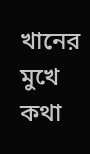খানের মুখে কথা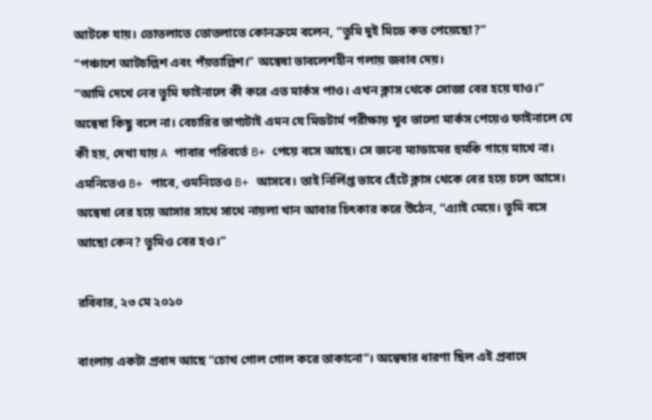আটকে যায়। তোতলাতে তোতলাতে কোনক্রমে বলেন, “তুমি দুই মিডে কত পেয়েছো?”
“পঞ্চাশে আটচল্লিশ এবং পঁয়তাল্লিশ।” অন্বেষা ভাবলেশহীন গলায় জবাব দেয়।
“আমি দেখে নেব তুমি ফাইনালে কী করে এত মার্কস পাও। এখন ক্লাস থেকে সোজা বের হয়ে যাও।”
অন্বেষা কিছু বলে না। বেচারির ভাগ্যটাই এমন যে মিডটার্ম পরীক্ষায় খুব ভালো মার্কস পেয়েও ফাইনালে যে কী হয়, দেখা যায় A পাবার পরিবর্তে B+ পেয়ে বসে আছে। সে জন্যে ম্যাডামের হুমকি গায়ে মাখে না। এমনিতেও B+ পাবে, ওমনিতেও B+ আসবে। তাই নির্লিপ্ত ভাবে হেঁটে ক্লাস থেকে বের হয়ে চলে আসে।
অন্বেষা বের হয়ে আসার সাথে সাথে নায়লা খান আবার চিৎকার করে উঠেন, “এ্যাই মেয়ে। তুমি বসে আছো কেন? তুমিও বের হও।”

রবিবার, ২৩ মে ২০১০

বাংলায় একটা প্রবাদ আছে “চোখ গোল গোল করে তাকানো”। অন্বেষার ধারণা ছিল এই প্রবাদে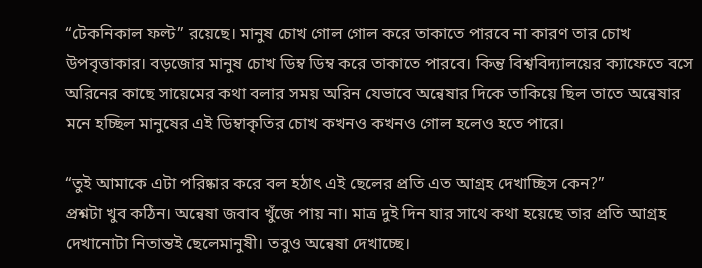“টেকনিকাল ফল্ট” রয়েছে। মানুষ চোখ গোল গোল করে তাকাতে পারবে না কারণ তার চোখ উপবৃত্তাকার। বড়জোর মানুষ চোখ ডিম্ব ডিম্ব করে তাকাতে পারবে। কিন্তু বিশ্ববিদ্যালয়ের ক্যাফেতে বসে অরিনের কাছে সায়েমের কথা বলার সময় অরিন যেভাবে অন্বেষার দিকে তাকিয়ে ছিল তাতে অন্বেষার মনে হচ্ছিল মানুষের এই ডিম্বাকৃতির চোখ কখনও কখনও গোল হলেও হতে পারে।

“তুই আমাকে এটা পরিষ্কার করে বল হঠাৎ এই ছেলের প্রতি এত আগ্রহ দেখাচ্ছিস কেন?”
প্রশ্নটা খুব কঠিন। অন্বেষা জবাব খুঁজে পায় না। মাত্র দুই দিন যার সাথে কথা হয়েছে তার প্রতি আগ্রহ দেখানোটা নিতান্তই ছেলেমানুষী। তবুও অন্বেষা দেখাচ্ছে।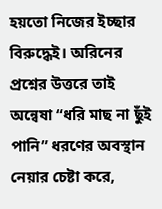হয়তো নিজের ইচ্ছার বিরুদ্ধেই। অরিনের প্রশ্নের উত্তরে তাই অন্বেষা “ধরি মাছ না ছুঁই পানি” ধরণের অবস্থান নেয়ার চেষ্টা করে,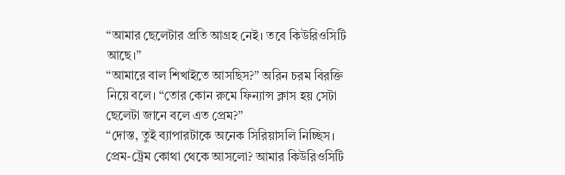“আমার ছেলেটার প্রতি আগ্রহ নেই। তবে কিউরিওসিটি আছে।”
“আমারে বাল শিখাইতে আসছিস?” অরিন চরম বিরক্তি নিয়ে বলে। “তোর কোন রুমে ফিন্যান্স ক্লাস হয় সেটা ছেলেটা জানে বলে এত প্রেম?”
“দোস্ত, তুই ব্যাপারটাকে অনেক সিরিয়াসলি নিচ্ছিস। প্রেম-ট্রেম কোথা থেকে আসলো? আমার কিউরিওসিটি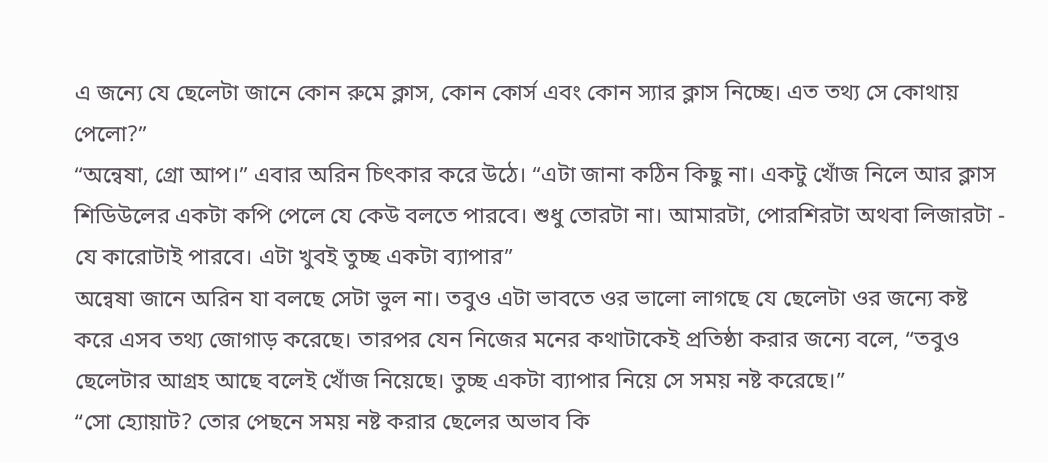এ জন্যে যে ছেলেটা জানে কোন রুমে ক্লাস, কোন কোর্স এবং কোন স্যার ক্লাস নিচ্ছে। এত তথ্য সে কোথায় পেলো?”
“অন্বেষা, গ্রো আপ।” এবার অরিন চিৎকার করে উঠে। “এটা জানা কঠিন কিছু না। একটু খোঁজ নিলে আর ক্লাস শিডিউলের একটা কপি পেলে যে কেউ বলতে পারবে। শুধু তোরটা না। আমারটা, পোরশিরটা অথবা লিজারটা - যে কারোটাই পারবে। এটা খুবই তুচ্ছ একটা ব্যাপার”
অন্বেষা জানে অরিন যা বলছে সেটা ভুল না। তবুও এটা ভাবতে ওর ভালো লাগছে যে ছেলেটা ওর জন্যে কষ্ট করে এসব তথ্য জোগাড় করেছে। তারপর যেন নিজের মনের কথাটাকেই প্রতিষ্ঠা করার জন্যে বলে, “তবুও ছেলেটার আগ্রহ আছে বলেই খোঁজ নিয়েছে। তুচ্ছ একটা ব্যাপার নিয়ে সে সময় নষ্ট করেছে।”
“সো হ্যোয়াট? তোর পেছনে সময় নষ্ট করার ছেলের অভাব কি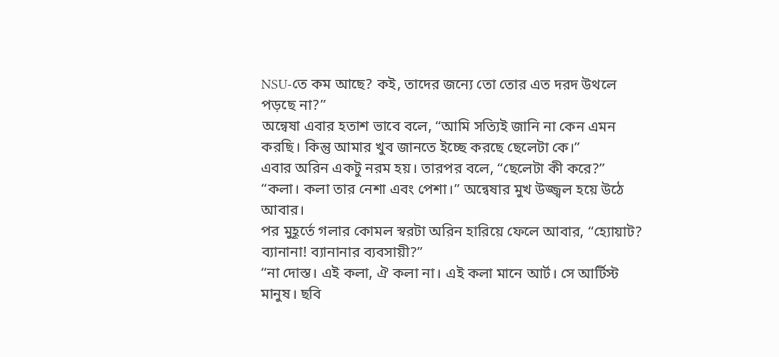NSU-তে কম আছে? কই, তাদের জন্যে তো তোর এত দরদ উথলে পড়ছে না?”
অন্বেষা এবার হতাশ ভাবে বলে, “আমি সত্যিই জানি না কেন এমন করছি। কিন্তু আমার খুব জানতে ইচ্ছে করছে ছেলেটা কে।”
এবার অরিন একটু নরম হয়। তারপর বলে, “ছেলেটা কী করে?”
“কলা। কলা তার নেশা এবং পেশা।” অন্বেষার মুখ উজ্জ্বল হয়ে উঠে আবার।
পর মুহূর্তে গলার কোমল স্বরটা অরিন হারিয়ে ফেলে আবার, “হ্যোয়াট? ব্যানানা! ব্যানানার ব্যবসায়ী?”
“না দোস্ত। এই কলা, ঐ কলা না। এই কলা মানে আর্ট। সে আর্টিস্ট মানুষ। ছবি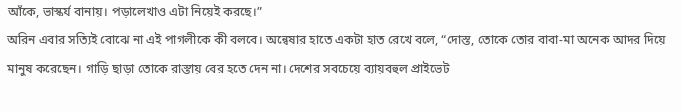আঁকে, ভাস্কর্য বানায়। পড়ালেখাও এটা নিয়েই করছে।”
অরিন এবার সত্যিই বোঝে না এই পাগলীকে কী বলবে। অন্বেষার হাতে একটা হাত রেখে বলে, “দোস্ত, তোকে তোর বাবা-মা অনেক আদর দিয়ে মানুষ করেছেন। গাড়ি ছাড়া তোকে রাস্তায় বের হতে দেন না। দেশের সবচেয়ে ব্যায়বহুল প্রাইভেট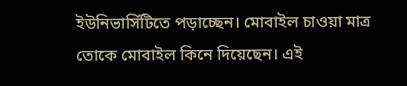ইউনিভার্সিটিতে পড়াচ্ছেন। মোবাইল চাওয়া মাত্র তোকে মোবাইল কিনে দিয়েছেন। এই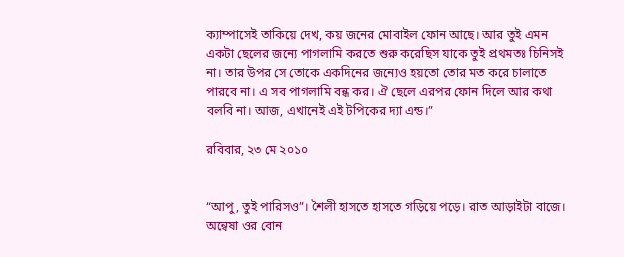ক্যাম্পাসেই তাকিয়ে দেখ, কয় জনের মোবাইল ফোন আছে। আর তুই এমন একটা ছেলের জন্যে পাগলামি করতে শুরু করেছিস যাকে তুই প্রথমতঃ চিনিসই না। তার উপর সে তোকে একদিনের জন্যেও হয়তো তোর মত করে চালাতে পারবে না। এ সব পাগলামি বন্ধ কর। ঐ ছেলে এরপর ফোন দিলে আর কথা বলবি না। আজ, এখানেই এই টপিকের দ্যা এন্ড।”

রবিবার, ২৩ মে ২০১০


“আপু, তুই পারিসও”। শৈলী হাসতে হাসতে গড়িয়ে পড়ে। রাত আড়াইটা বাজে। অন্বেষা ওর বোন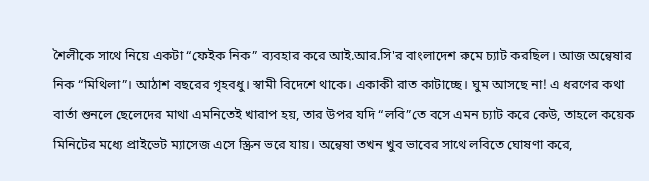শৈলীকে সাথে নিয়ে একটা “ফেইক নিক” ব্যবহার করে আই.আর.সি'র বাংলাদেশ রুমে চ্যাট করছিল। আজ অন্বেষার নিক “মিথিলা”। আঠাশ বছরের গৃহবধু। স্বামী বিদেশে থাকে। একাকী রাত কাটাচ্ছে। ঘুম আসছে না! এ ধরণের কথা বার্তা শুনলে ছেলেদের মাথা এমনিতেই খারাপ হয়, তার উপর যদি “লবি”তে বসে এমন চ্যাট করে কেউ, তাহলে কয়েক মিনিটের মধ্যে প্রাইভেট ম্যাসেজ এসে স্ক্রিন ভরে যায়। অন্বেষা তখন খুব ভাবের সাথে লবিতে ঘোষণা করে,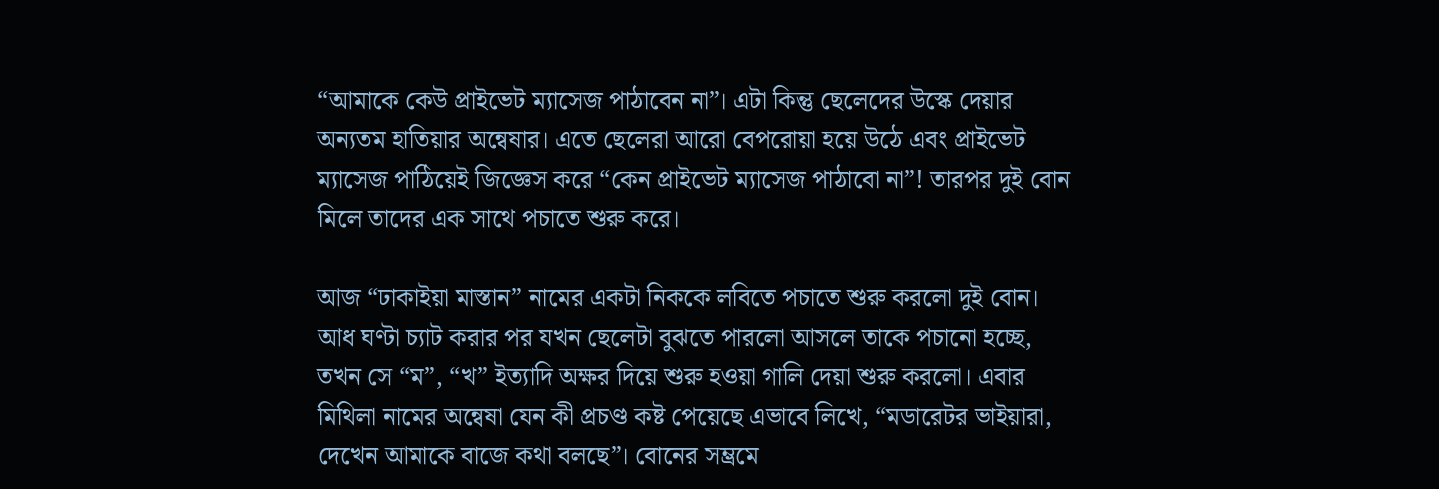“আমাকে কেউ প্রাইভেট ম্যাসেজ পাঠাবেন না”। এটা কিন্তু ছেলেদের উস্কে দেয়ার অন্যতম হাতিয়ার অন্বেষার। এতে ছেলেরা আরো বেপরোয়া হয়ে উঠে এবং প্রাইভেট ম্যাসেজ পাঠিয়েই জিজ্ঞেস করে “কেন প্রাইভেট ম্যাসেজ পাঠাবো না”! তারপর দুই বোন মিলে তাদের এক সাথে পচাতে শুরু করে।

আজ “ঢাকাইয়া মাস্তান” নামের একটা নিককে লবিতে পচাতে শুরু করলো দুই বোন। আধ ঘণ্টা চ্যাট করার পর যখন ছেলেটা বুঝতে পারলো আসলে তাকে পচানো হচ্ছে, তখন সে “ম”, “খ” ইত্যাদি অক্ষর দিয়ে শুরু হওয়া গালি দেয়া শুরু করলো। এবার মিথিলা নামের অন্বেষা যেন কী প্রচণ্ড কষ্ট পেয়েছে এভাবে লিখে, “মডারেটর ভাইয়ারা, দেখেন আমাকে বাজে কথা বলছে”। বোনের সম্ভ্রমে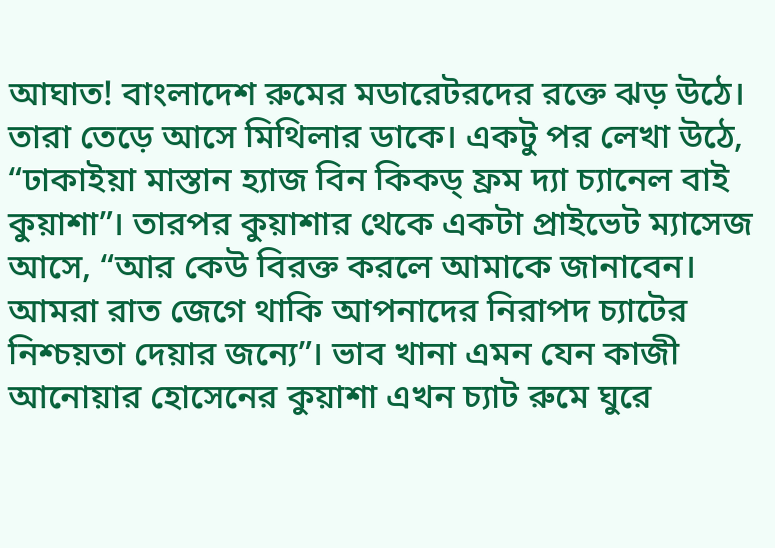আঘাত! বাংলাদেশ রুমের মডারেটরদের রক্তে ঝড় উঠে। তারা তেড়ে আসে মিথিলার ডাকে। একটু পর লেখা উঠে, “ঢাকাইয়া মাস্তান হ্যাজ বিন কিকড্ ফ্রম দ্যা চ্যানেল বাই কুয়াশা”। তারপর কুয়াশার থেকে একটা প্রাইভেট ম্যাসেজ আসে, “আর কেউ বিরক্ত করলে আমাকে জানাবেন। আমরা রাত জেগে থাকি আপনাদের নিরাপদ চ্যাটের নিশ্চয়তা দেয়ার জন্যে”। ভাব খানা এমন যেন কাজী আনোয়ার হোসেনের কুয়াশা এখন চ্যাট রুমে ঘুরে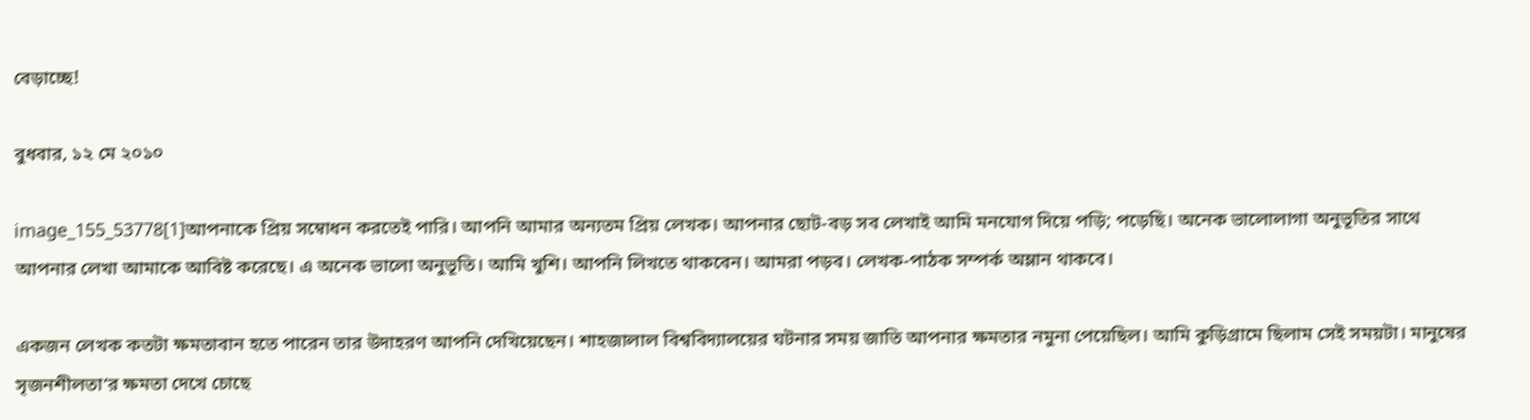বেড়াচ্ছে!

বুধবার, ১২ মে ২০১০

image_155_53778[1]আপনাকে প্রিয় সম্বোধন করতেই পারি। আপনি আমার অন্যতম প্রিয় লেখক। আপনার ছোট-বড় সব লেখাই আমি মনযোগ দিয়ে পড়ি; পড়েছি। অনেক ভালোলাগা অনুভূতির সাথে আপনার লেখা আমাকে আবিষ্ট করেছে। এ অনেক ভালো অনুভূতি। আমি খুশি। আপনি লিখতে থাকবেন। আমরা পড়ব। লেখক-পাঠক সম্পর্ক অম্লান থাকবে।

একজন লেখক কতটা ক্ষমতাবান হতে পারেন তার উদাহরণ আপনি দেখিয়েছেন। শাহজালাল বিশ্ববিদ্যালয়ের ঘটনার সময় জাতি আপনার ক্ষমতার নমুনা পেয়েছিল। আমি কুড়িগ্রামে ছিলাম সেই সময়টা। মানুষের সৃজনশীলতা’র ক্ষমতা দেখে চোছে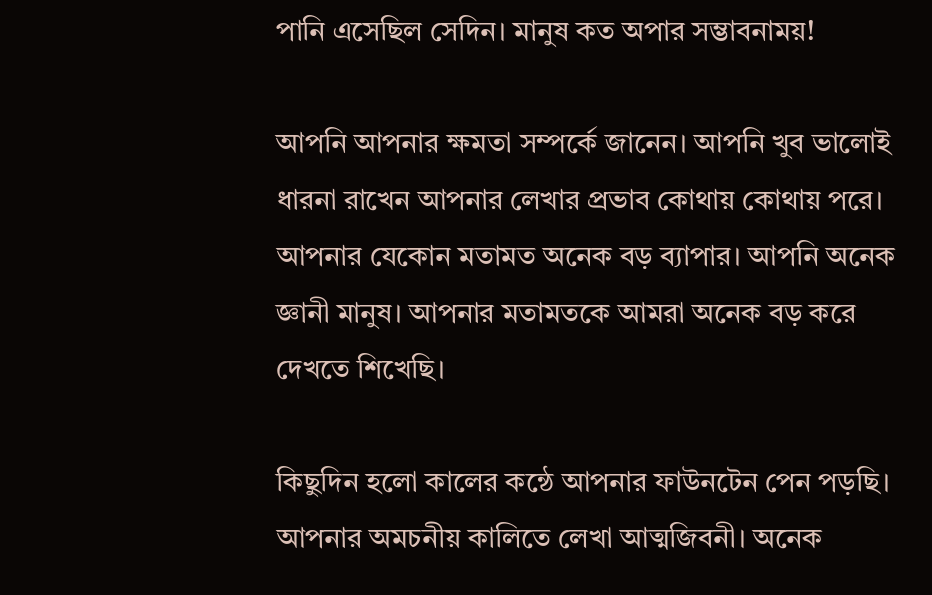পানি এসেছিল সেদিন। মানুষ কত অপার সম্ভাবনাময়!

আপনি আপনার ক্ষমতা সম্পর্কে জানেন। আপনি খুব ভালোই ধারনা রাখেন আপনার লেখার প্রভাব কোথায় কোথায় পরে। আপনার যেকোন মতামত অনেক বড় ব্যাপার। আপনি অনেক জ্ঞানী মানুষ। আপনার মতামতকে আমরা অনেক বড় করে দেখতে শিখেছি।

কিছুদিন হলো কালের কন্ঠে আপনার ফাউনটেন পেন পড়ছি। আপনার অমচনীয় কালিতে লেখা আত্মজিবনী। অনেক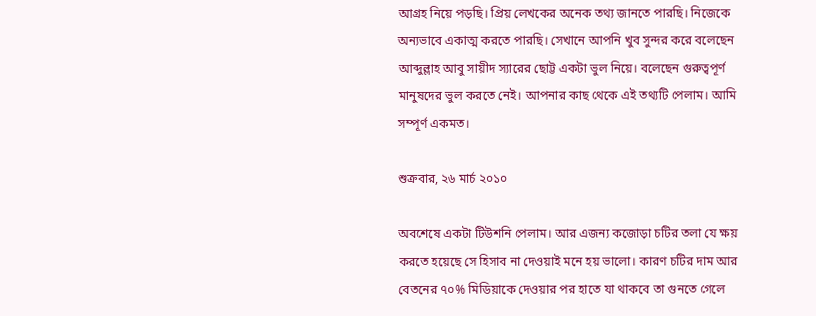আগ্রহ নিয়ে পড়ছি। প্রিয় লেখকের অনেক তথ‍্য জানতে পারছি। নিজেকে অন‍্যভাবে একাত্ম করতে পারছি। সেখানে আপনি খুব সুন্দর করে বলেছেন আব্দুল্লাহ আবু সায়ীদ স্যারের ছোট্ট একটা ভুল নিয়ে। বলেছেন গুরুত্বপূর্ণ মানুষদের ভুল করতে নেই। আপনার কাছ থেকে এই তথ্যটি পেলাম। আমি সম্পূর্ণ একমত।

শুক্রবার, ২৬ মার্চ ২০১০

অবশেষে একটা টিউশনি পেলাম। আর এজন্য কজোড়া চটির তলা যে ক্ষয় করতে হয়েছে সে হিসাব না দেওয়াই মনে হয় ভালো। কারণ চটির দাম আর বেতনের ৭০% মিডিয়াকে দেওয়ার পর হাতে যা থাকবে তা গুনতে গেলে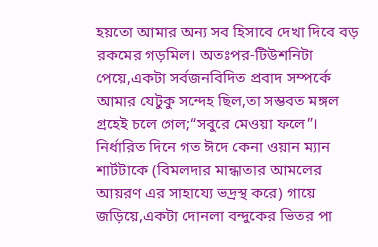হয়তো আমার অন্য সব হিসাবে দেখা দিবে বড় রকমের গড়মিল। অতঃপর-টিউশনিটা পেয়ে,একটা সর্বজনবিদিত প্রবাদ সম্পর্কে আমার যেটুকু সন্দেহ ছিল,তা সম্ভবত মঙ্গল গ্রহেই চলে গেল;“সবুরে মেওয়া ফলে”। নির্ধারিত দিনে গত ঈদে কেনা ওয়ান ম্যান শার্টটাকে (বিমলদার মান্ধাতার আমলের আয়রণ এর সাহায্যে ভদ্রস্থ করে) গায়ে জড়িয়ে,একটা দোনলা বন্দুকের ভিতর পা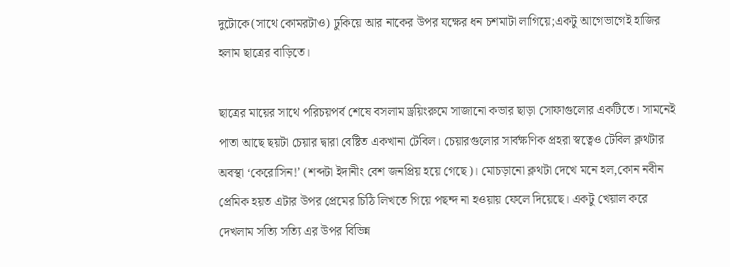দুটোকে(সাথে কোমরটাও) ঢুকিয়ে আর নাকের উপর যক্ষের ধন চশমাটা লাগিয়ে;একটু আগেভাগেই হাজির হলাম ছাত্রের বাড়িতে।

ছাত্রের মায়ের সাথে পরিচয়পর্ব শেষে বসলাম ড্রয়িংরুমে সাজানো কভার ছাড়া সোফাগুলোর একটিতে। সামনেই পাতা আছে ছয়টা চেয়ার দ্বারা বেষ্টিত একখানা টেবিল। চেয়ারগুলোর সার্বক্ষণিক প্রহরা স্বত্বেও টেবিল ক্লথটার অবস্থা ‘কেরোসিন!’ (শব্দটা ইদানীং বেশ জনপ্রিয় হয়ে গেছে)। মোচড়ানো ক্লথটা দেখে মনে হল,কোন নবীন প্রেমিক হয়ত এটার উপর প্রেমের চিঠি লিখতে গিয়ে পছন্দ না হওয়ায় ফেলে দিয়েছে। একটু খেয়াল করে দেখলাম সত্যি সত্যি এর উপর বিভিন্ন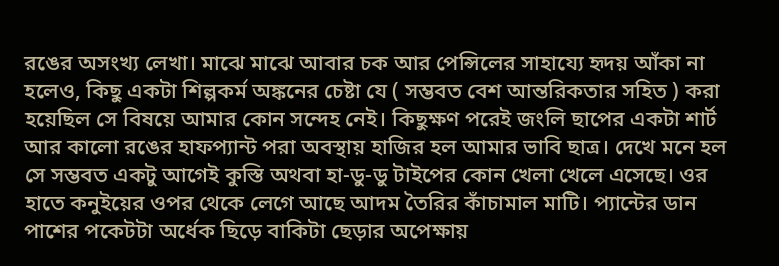রঙের অসংখ্য লেখা। মাঝে মাঝে আবার চক আর পেন্সিলের সাহায্যে হৃদয় আঁকা না হলেও, কিছু একটা শিল্পকর্ম অঙ্কনের চেষ্টা যে ( সম্ভবত বেশ আন্তরিকতার সহিত ) করা হয়েছিল সে বিষয়ে আমার কোন সন্দেহ নেই। কিছুক্ষণ পরেই জংলি ছাপের একটা শার্ট আর কালো রঙের হাফপ্যান্ট পরা অবস্থায় হাজির হল আমার ভাবি ছাত্র। দেখে মনে হল সে সম্ভবত একটু আগেই কুস্তি অথবা হা-ডু-ডু টাইপের কোন খেলা খেলে এসেছে। ওর হাতে কনুইয়ের ওপর থেকে লেগে আছে আদম তৈরির কাঁচামাল মাটি। প্যান্টের ডান পাশের পকেটটা অর্ধেক ছিড়ে বাকিটা ছেড়ার অপেক্ষায়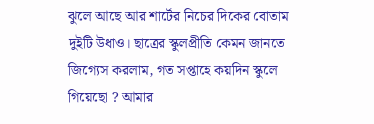ঝুলে আছে আর শার্টের নিচের দিকের বোতাম দুইটি উধাও। ছাত্রের স্কুলপ্রীতি কেমন জানতে জিগ্যেস করলাম, গত সপ্তাহে কয়দিন স্কুলে গিয়েছো ? আমার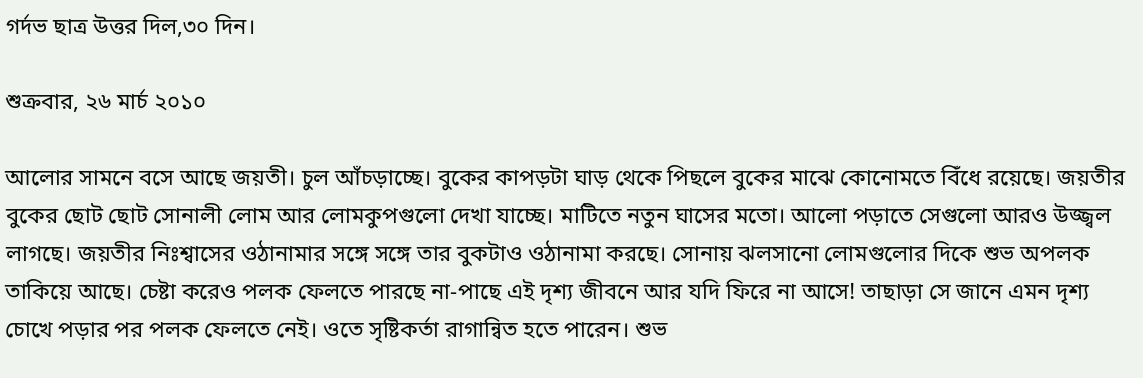গর্দভ ছাত্র উত্তর দিল,৩০ দিন।

শুক্রবার, ২৬ মার্চ ২০১০

আলোর সামনে বসে আছে জয়তী। চুল আঁচড়াচ্ছে। বুকের কাপড়টা ঘাড় থেকে পিছলে বুকের মাঝে কোনোমতে বিঁধে রয়েছে। জয়তীর বুকের ছোট ছোট সোনালী লোম আর লোমকুপগুলো দেখা যাচ্ছে। মাটিতে নতুন ঘাসের মতো। আলো পড়াতে সেগুলো আরও উজ্জ্বল লাগছে। জয়তীর নিঃশ্বাসের ওঠানামার সঙ্গে সঙ্গে তার বুকটাও ওঠানামা করছে। সোনায় ঝলসানো লোমগুলোর দিকে শুভ অপলক তাকিয়ে আছে। চেষ্টা করেও পলক ফেলতে পারছে না-পাছে এই দৃশ্য জীবনে আর যদি ফিরে না আসে! তাছাড়া সে জানে এমন দৃশ্য চোখে পড়ার পর পলক ফেলতে নেই। ওতে সৃষ্টিকর্তা রাগান্বিত হতে পারেন। শুভ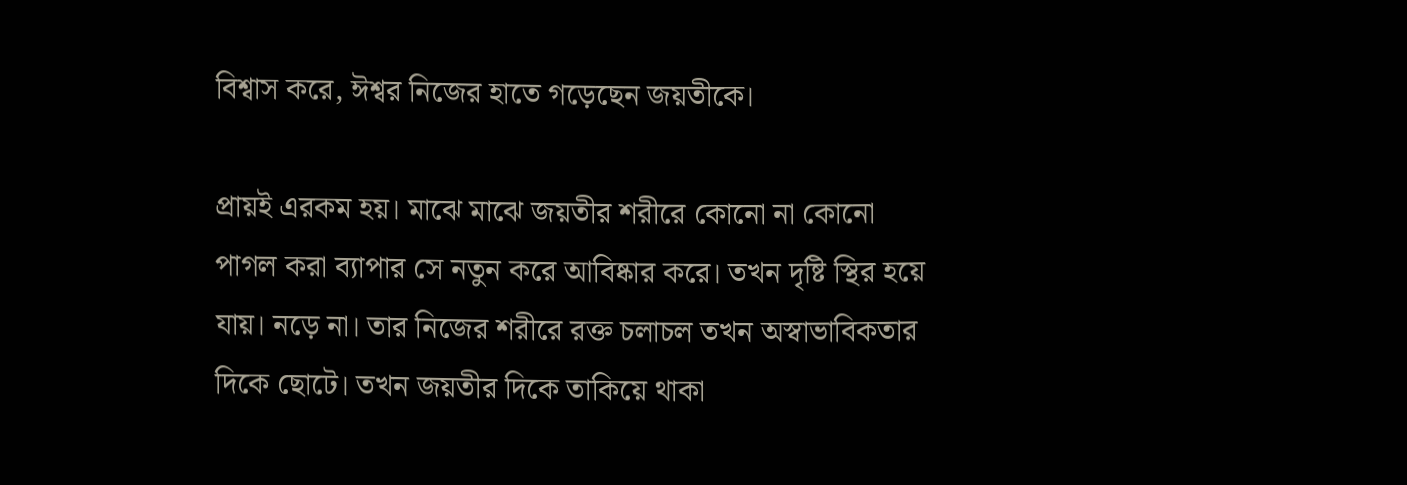বিশ্বাস করে, ঈশ্বর নিজের হাতে গড়েছেন জয়তীকে।

প্রায়ই এরকম হয়। মাঝে মাঝে জয়তীর শরীরে কোনো না কোনো পাগল করা ব্যাপার সে নতুন করে আবিষ্কার করে। তখন দৃষ্টি স্থির হয়ে যায়। নড়ে না। তার নিজের শরীরে রক্ত চলাচল তখন অস্বাভাবিকতার দিকে ছোটে। তখন জয়তীর দিকে তাকিয়ে থাকা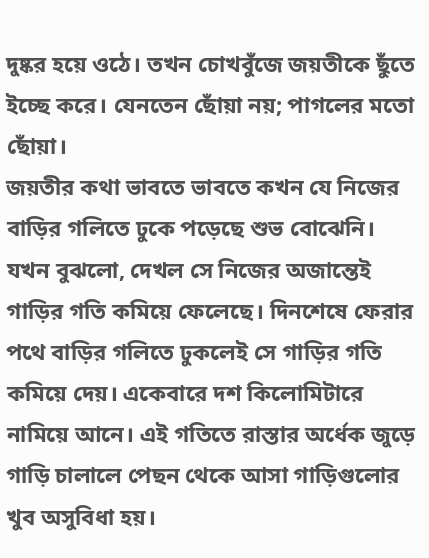দুষ্কর হয়ে ওঠে। তখন চোখবুঁজে জয়তীকে ছুঁতে ইচ্ছে করে। যেনতেন ছোঁয়া নয়; পাগলের মতো ছোঁয়া।
জয়তীর কথা ভাবতে ভাবতে কখন যে নিজের বাড়ির গলিতে ঢুকে পড়েছে শুভ বোঝেনি। যখন বুঝলো, দেখল সে নিজের অজান্তেই গাড়ির গতি কমিয়ে ফেলেছে। দিনশেষে ফেরার পথে বাড়ির গলিতে ঢুকলেই সে গাড়ির গতি কমিয়ে দেয়। একেবারে দশ কিলোমিটারে নামিয়ে আনে। এই গতিতে রাস্তার অর্ধেক জুড়ে গাড়ি চালালে পেছন থেকে আসা গাড়িগুলোর খুব অসুবিধা হয়।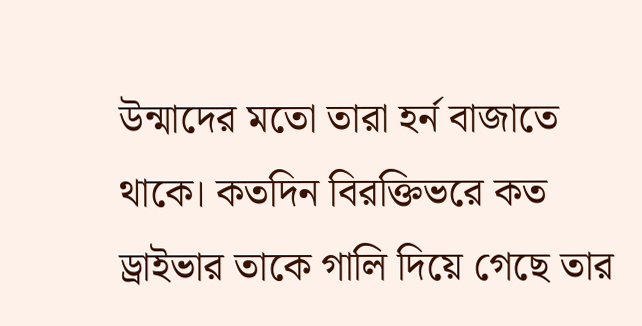উন্মাদের মতো তারা হর্ন বাজাতে থাকে। কতদিন বিরক্তিভরে কত ড্রাইভার তাকে গালি দিয়ে গেছে তার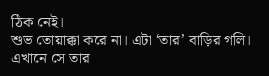ঠিক নেই।
শুভ তোয়াক্কা করে না। এটা ‘তার’ বাড়ির গলি। এখানে সে তার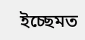ইচ্ছেমত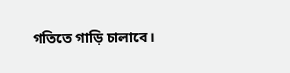গতিতে গাড়ি চালাবে।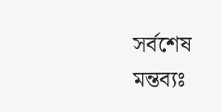সর্বশেষ মন্তব্যঃ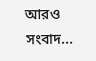আরও সংবাদ...